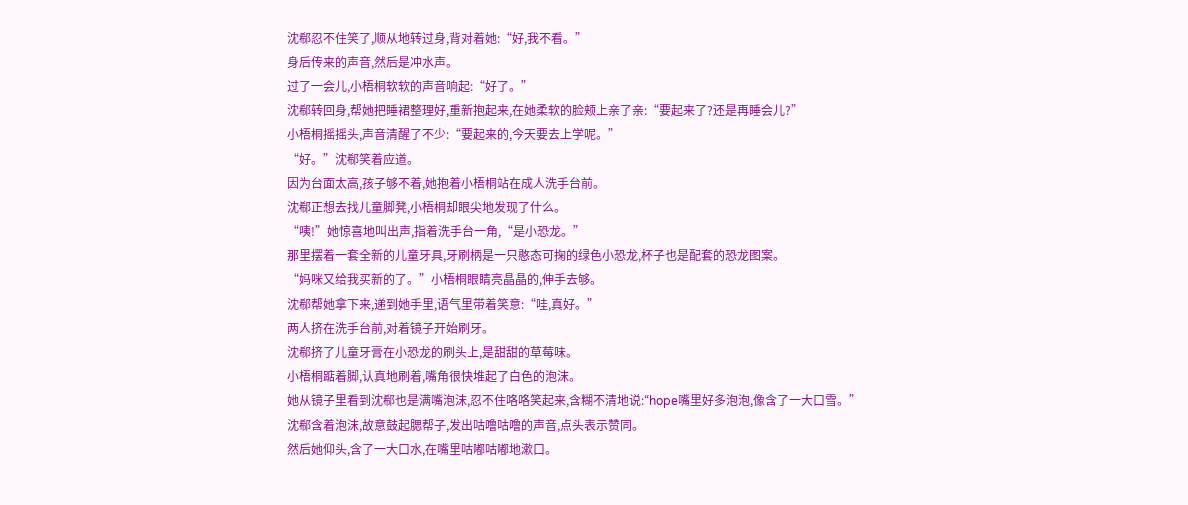沈郗忍不住笑了,顺从地转过身,背对着她:“好,我不看。”
身后传来的声音,然后是冲水声。
过了一会儿,小梧桐软软的声音响起:“好了。”
沈郗转回身,帮她把睡裙整理好,重新抱起来,在她柔软的脸颊上亲了亲:“要起来了?还是再睡会儿?”
小梧桐摇摇头,声音清醒了不少:“要起来的,今天要去上学呢。”
“好。”沈郗笑着应道。
因为台面太高,孩子够不着,她抱着小梧桐站在成人洗手台前。
沈郗正想去找儿童脚凳,小梧桐却眼尖地发现了什么。
“咦!”她惊喜地叫出声,指着洗手台一角,“是小恐龙。”
那里摆着一套全新的儿童牙具,牙刷柄是一只憨态可掬的绿色小恐龙,杯子也是配套的恐龙图案。
“妈咪又给我买新的了。”小梧桐眼睛亮晶晶的,伸手去够。
沈郗帮她拿下来,递到她手里,语气里带着笑意:“哇,真好。”
两人挤在洗手台前,对着镜子开始刷牙。
沈郗挤了儿童牙膏在小恐龙的刷头上,是甜甜的草莓味。
小梧桐踮着脚,认真地刷着,嘴角很快堆起了白色的泡沫。
她从镜子里看到沈郗也是满嘴泡沫,忍不住咯咯笑起来,含糊不清地说:“hope嘴里好多泡泡,像含了一大口雪。”
沈郗含着泡沫,故意鼓起腮帮子,发出咕噜咕噜的声音,点头表示赞同。
然后她仰头,含了一大口水,在嘴里咕嘟咕嘟地漱口。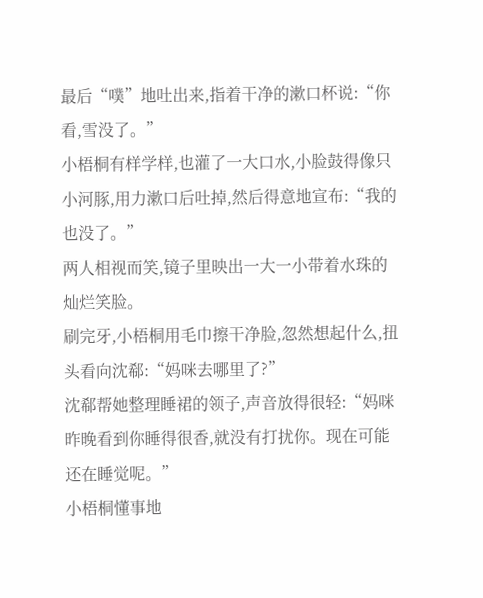最后“噗”地吐出来,指着干净的漱口杯说:“你看,雪没了。”
小梧桐有样学样,也灌了一大口水,小脸鼓得像只小河豚,用力漱口后吐掉,然后得意地宣布:“我的也没了。”
两人相视而笑,镜子里映出一大一小带着水珠的灿烂笑脸。
刷完牙,小梧桐用毛巾擦干净脸,忽然想起什么,扭头看向沈郗:“妈咪去哪里了?”
沈郗帮她整理睡裙的领子,声音放得很轻:“妈咪昨晚看到你睡得很香,就没有打扰你。现在可能还在睡觉呢。”
小梧桐懂事地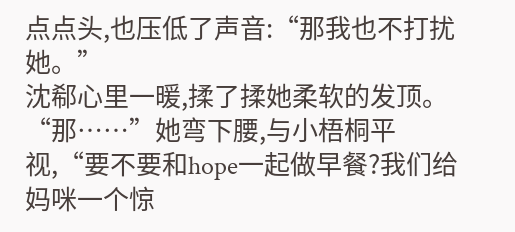点点头,也压低了声音:“那我也不打扰她。”
沈郗心里一暖,揉了揉她柔软的发顶。
“那……”她弯下腰,与小梧桐平视,“要不要和hope一起做早餐?我们给妈咪一个惊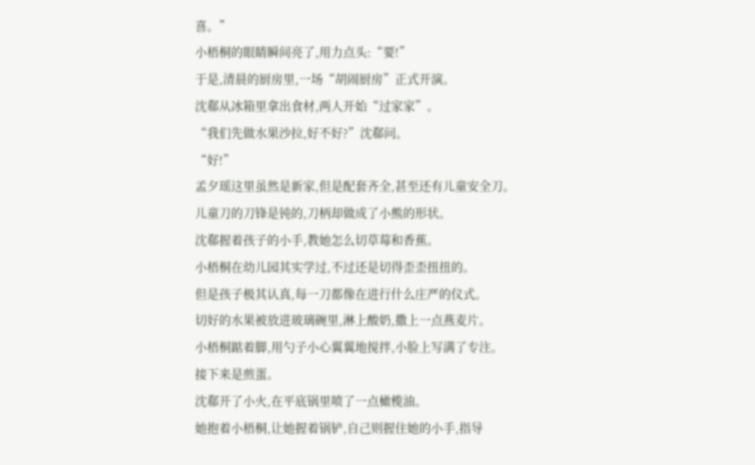喜。”
小梧桐的眼睛瞬间亮了,用力点头:“要!”
于是,清晨的厨房里,一场“胡闹厨房”正式开演。
沈郗从冰箱里拿出食材,两人开始“过家家”。
“我们先做水果沙拉,好不好?”沈郗问。
“好!”
孟夕瑶这里虽然是新家,但是配套齐全,甚至还有儿童安全刀。
儿童刀的刀锋是钝的,刀柄却做成了小熊的形状。
沈郗握着孩子的小手,教她怎么切草莓和香蕉。
小梧桐在幼儿园其实学过,不过还是切得歪歪扭扭的。
但是孩子极其认真,每一刀都像在进行什么庄严的仪式。
切好的水果被放进玻璃碗里,淋上酸奶,撒上一点燕麦片。
小梧桐踮着脚,用勺子小心翼翼地搅拌,小脸上写满了专注。
接下来是煎蛋。
沈郗开了小火,在平底锅里喷了一点橄榄油。
她抱着小梧桐,让她握着锅铲,自己则握住她的小手,指导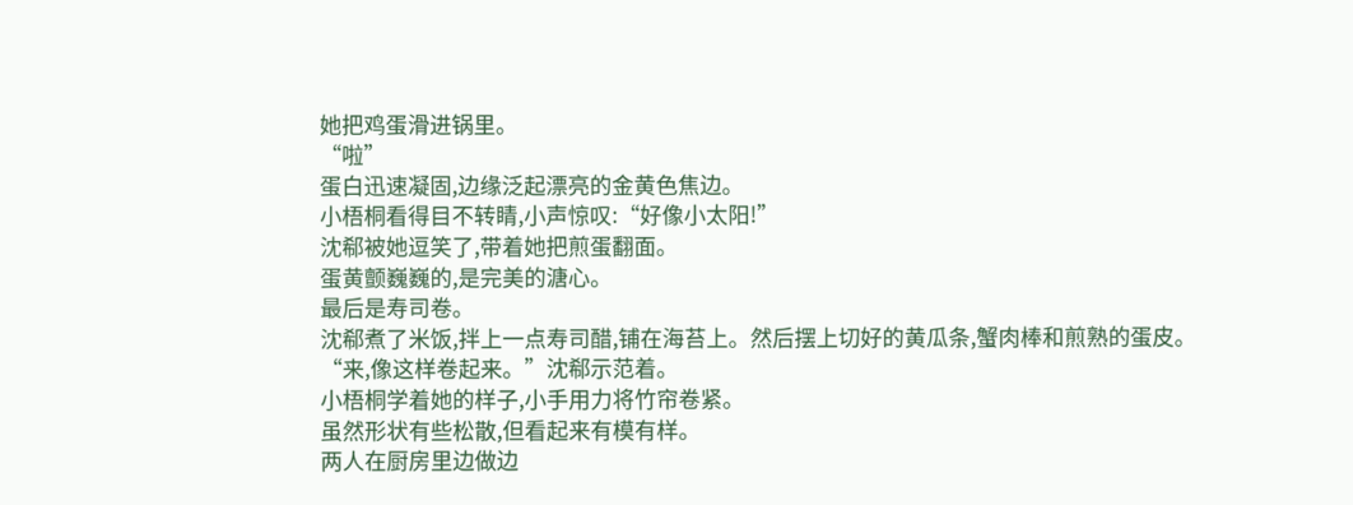她把鸡蛋滑进锅里。
“啦”
蛋白迅速凝固,边缘泛起漂亮的金黄色焦边。
小梧桐看得目不转睛,小声惊叹:“好像小太阳!”
沈郗被她逗笑了,带着她把煎蛋翻面。
蛋黄颤巍巍的,是完美的溏心。
最后是寿司卷。
沈郗煮了米饭,拌上一点寿司醋,铺在海苔上。然后摆上切好的黄瓜条,蟹肉棒和煎熟的蛋皮。
“来,像这样卷起来。”沈郗示范着。
小梧桐学着她的样子,小手用力将竹帘卷紧。
虽然形状有些松散,但看起来有模有样。
两人在厨房里边做边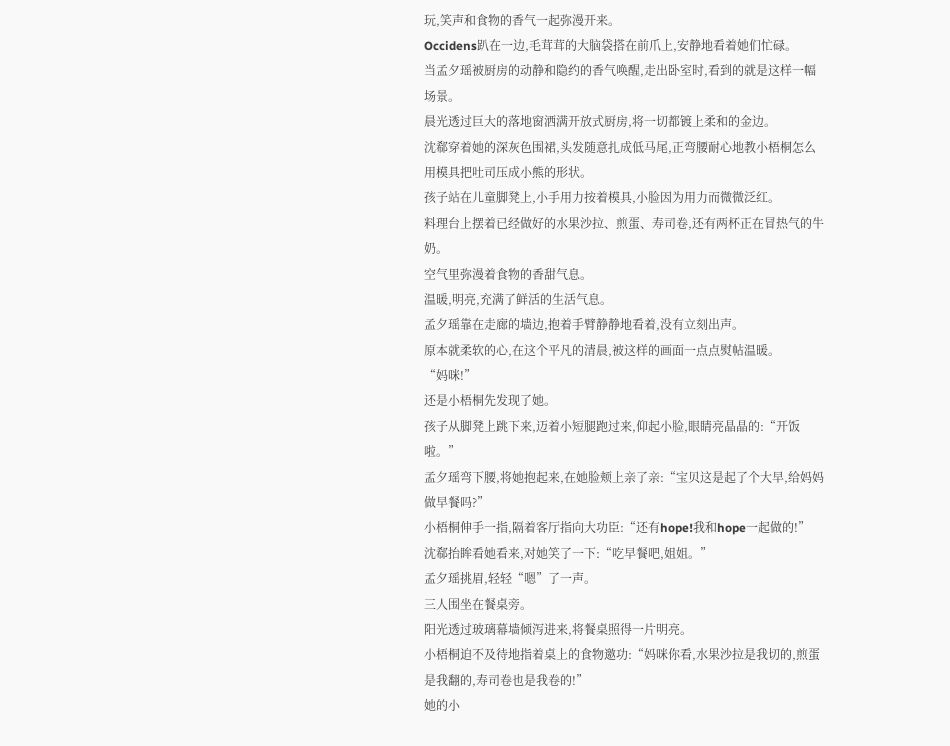玩,笑声和食物的香气一起弥漫开来。
Occidens趴在一边,毛茸茸的大脑袋搭在前爪上,安静地看着她们忙碌。
当孟夕瑶被厨房的动静和隐约的香气唤醒,走出卧室时,看到的就是这样一幅场景。
晨光透过巨大的落地窗洒满开放式厨房,将一切都镀上柔和的金边。
沈郗穿着她的深灰色围裙,头发随意扎成低马尾,正弯腰耐心地教小梧桐怎么用模具把吐司压成小熊的形状。
孩子站在儿童脚凳上,小手用力按着模具,小脸因为用力而微微泛红。
料理台上摆着已经做好的水果沙拉、煎蛋、寿司卷,还有两杯正在冒热气的牛奶。
空气里弥漫着食物的香甜气息。
温暖,明亮,充满了鲜活的生活气息。
孟夕瑶靠在走廊的墙边,抱着手臂静静地看着,没有立刻出声。
原本就柔软的心,在这个平凡的清晨,被这样的画面一点点熨帖温暖。
“妈咪!”
还是小梧桐先发现了她。
孩子从脚凳上跳下来,迈着小短腿跑过来,仰起小脸,眼睛亮晶晶的:“开饭啦。”
孟夕瑶弯下腰,将她抱起来,在她脸颊上亲了亲:“宝贝这是起了个大早,给妈妈做早餐吗?”
小梧桐伸手一指,隔着客厅指向大功臣:“还有hope!我和hope一起做的!”
沈郗抬眸看她看来,对她笑了一下:“吃早餐吧,姐姐。”
孟夕瑶挑眉,轻轻“嗯”了一声。
三人围坐在餐桌旁。
阳光透过玻璃幕墙倾泻进来,将餐桌照得一片明亮。
小梧桐迫不及待地指着桌上的食物邀功:“妈咪你看,水果沙拉是我切的,煎蛋是我翻的,寿司卷也是我卷的!”
她的小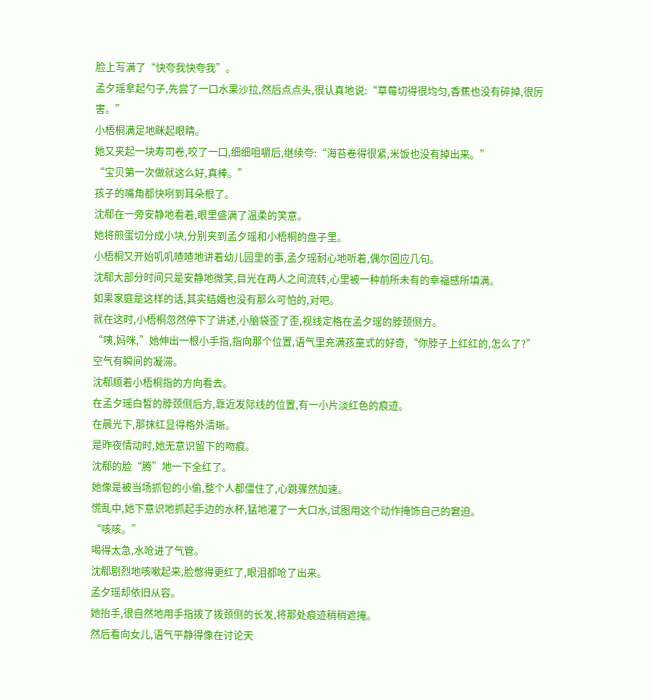脸上写满了“快夸我快夸我”。
孟夕瑶拿起勺子,先尝了一口水果沙拉,然后点点头,很认真地说:“草莓切得很均匀,香蕉也没有碎掉,很厉害。”
小梧桐满足地眯起眼睛。
她又夹起一块寿司卷,咬了一口,细细咀嚼后,继续夸:“海苔卷得很紧,米饭也没有掉出来。”
“宝贝第一次做就这么好,真棒。”
孩子的嘴角都快咧到耳朵根了。
沈郗在一旁安静地看着,眼里盛满了温柔的笑意。
她将煎蛋切分成小块,分别夹到孟夕瑶和小梧桐的盘子里。
小梧桐又开始叽叽喳喳地讲着幼儿园里的事,孟夕瑶耐心地听着,偶尔回应几句。
沈郗大部分时间只是安静地微笑,目光在两人之间流转,心里被一种前所未有的幸福感所填满。
如果家庭是这样的话,其实结婚也没有那么可怕的,对吧。
就在这时,小梧桐忽然停下了讲述,小脑袋歪了歪,视线定格在孟夕瑶的脖颈侧方。
“咦,妈咪,”她伸出一根小手指,指向那个位置,语气里充满孩童式的好奇,“你脖子上红红的,怎么了?”
空气有瞬间的凝滞。
沈郗顺着小梧桐指的方向看去。
在孟夕瑶白皙的脖颈侧后方,靠近发际线的位置,有一小片淡红色的痕迹。
在晨光下,那抹红显得格外清晰。
是昨夜情动时,她无意识留下的吻痕。
沈郗的脸“腾”地一下全红了。
她像是被当场抓包的小偷,整个人都僵住了,心跳骤然加速。
慌乱中,她下意识地抓起手边的水杯,猛地灌了一大口水,试图用这个动作掩饰自己的窘迫。
“咳咳。”
喝得太急,水呛进了气管。
沈郗剧烈地咳嗽起来,脸憋得更红了,眼泪都呛了出来。
孟夕瑶却依旧从容。
她抬手,很自然地用手指拨了拨颈侧的长发,将那处痕迹稍稍遮掩。
然后看向女儿,语气平静得像在讨论天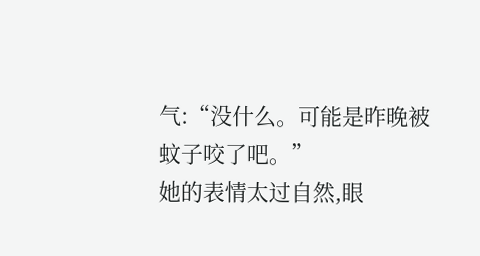气:“没什么。可能是昨晚被蚊子咬了吧。”
她的表情太过自然,眼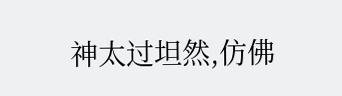神太过坦然,仿佛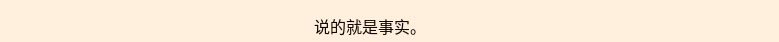说的就是事实。